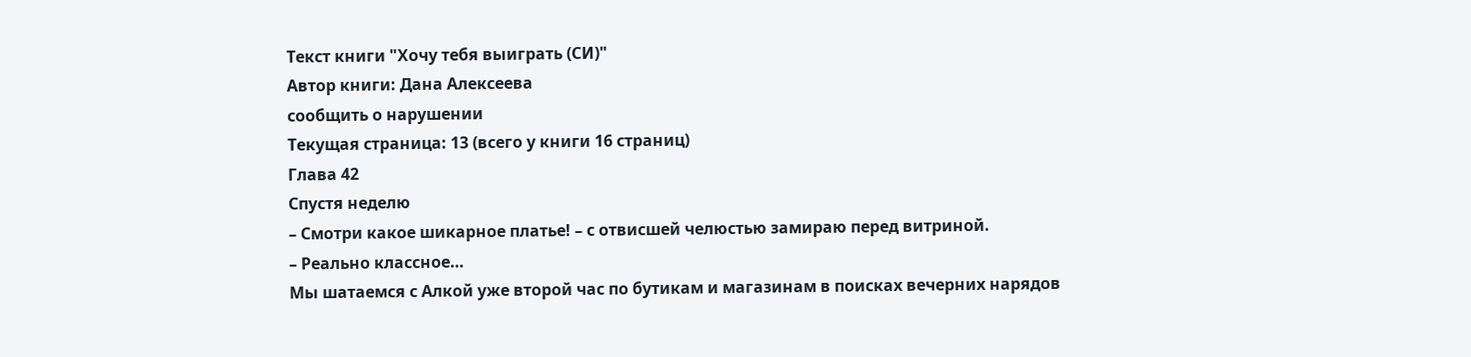Текст книги "Хочу тебя выиграть (СИ)"
Автор книги: Дана Алексеева
сообщить о нарушении
Текущая страница: 13 (всего у книги 16 страниц)
Глава 42
Спустя неделю
– Смотри какое шикарное платье! – с отвисшей челюстью замираю перед витриной.
– Реально классное…
Мы шатаемся с Алкой уже второй час по бутикам и магазинам в поисках вечерних нарядов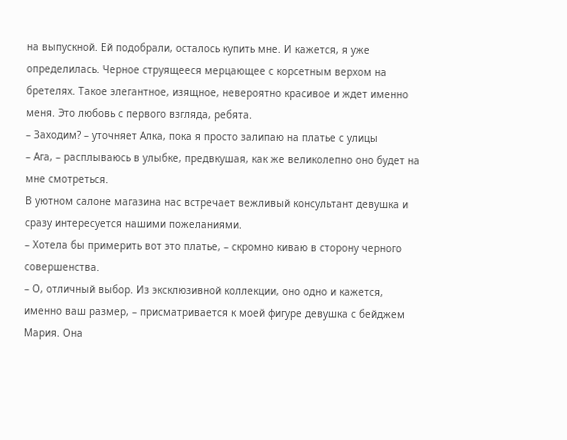на выпускной. Ей подобрали, осталось купить мне. И кажется, я уже определилась. Черное струящееся мерцающее с корсетным верхом на бретелях. Такое элегантное, изящное, невероятно красивое и ждет именно меня. Это любовь с первого взгляда, ребята.
– Заходим? – уточняет Алка, пока я просто залипаю на платье с улицы
– Ага, – расплываюсь в улыбке, предвкушая, как же великолепно оно будет на мне смотреться.
В уютном салоне магазина нас встречает вежливый консультант девушка и сразу интересуется нашими пожеланиями.
– Хотела бы примерить вот это платье, – скромно киваю в сторону черного совершенства.
– О, отличный выбор. Из эксклюзивной коллекции, оно одно и кажется, именно ваш размер, – присматривается к моей фигуре девушка с бейджем Мария. Она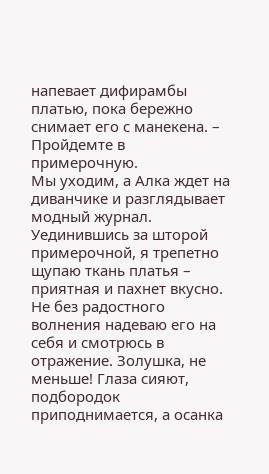напевает дифирамбы платью, пока бережно снимает его с манекена. – Пройдемте в примерочную.
Мы уходим, а Алка ждет на диванчике и разглядывает модный журнал.
Уединившись за шторой примерочной, я трепетно щупаю ткань платья – приятная и пахнет вкусно. Не без радостного волнения надеваю его на себя и смотрюсь в отражение. Золушка, не меньше! Глаза сияют, подбородок приподнимается, а осанка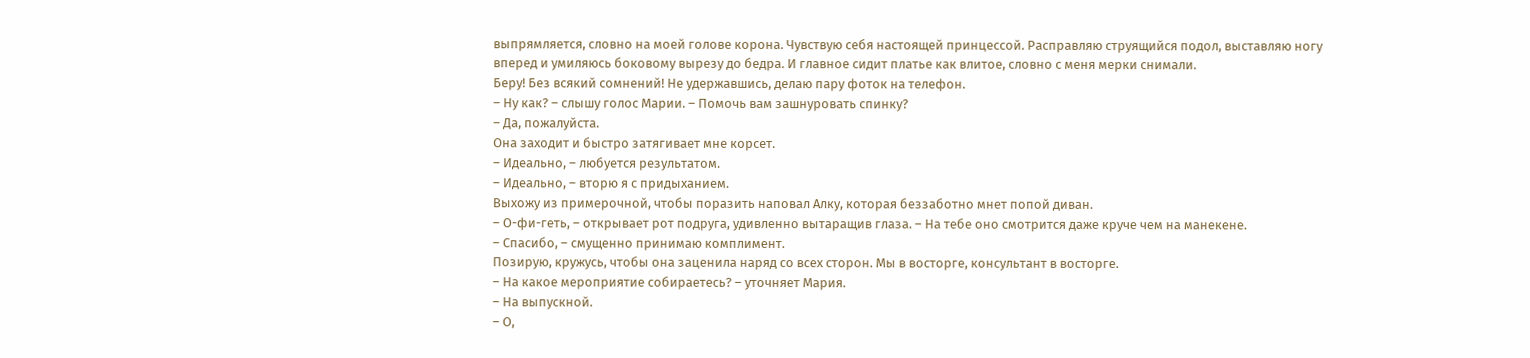выпрямляется, словно на моей голове корона. Чувствую себя настоящей принцессой. Расправляю струящийся подол, выставляю ногу вперед и умиляюсь боковому вырезу до бедра. И главное сидит платье как влитое, словно с меня мерки снимали.
Беру! Без всякий сомнений! Не удержавшись, делаю пару фоток на телефон.
– Ну как? – слышу голос Марии. – Помочь вам зашнуровать спинку?
– Да, пожалуйста.
Она заходит и быстро затягивает мне корсет.
– Идеально, – любуется результатом.
– Идеально, – вторю я с придыханием.
Выхожу из примерочной, чтобы поразить наповал Алку, которая беззаботно мнет попой диван.
– О-фи-геть, – открывает рот подруга, удивленно вытаращив глаза. – На тебе оно смотрится даже круче чем на манекене.
– Спасибо, – смущенно принимаю комплимент.
Позирую, кружусь, чтобы она заценила наряд со всех сторон. Мы в восторге, консультант в восторге.
– На какое мероприятие собираетесь? – уточняет Мария.
– На выпускной.
– О,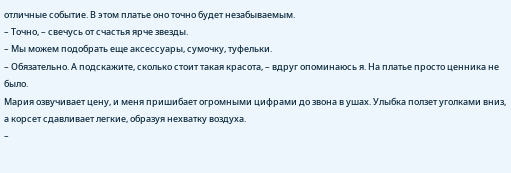отличные событие. В этом платье оно точно будет незабываемым.
– Точно, – свечусь от счастья ярче звезды.
– Мы можем подобрать еще аксессуары, сумочку, туфельки.
– Обязательно. А подскажите, сколько стоит такая красота, – вдруг опоминаюсь я. На платье просто ценника не было.
Мария озвучивает цену, и меня пришибает огромными цифрами до звона в ушах. Улыбка ползет уголками вниз, а корсет сдавливает легкие, образуя нехватку воздуха.
–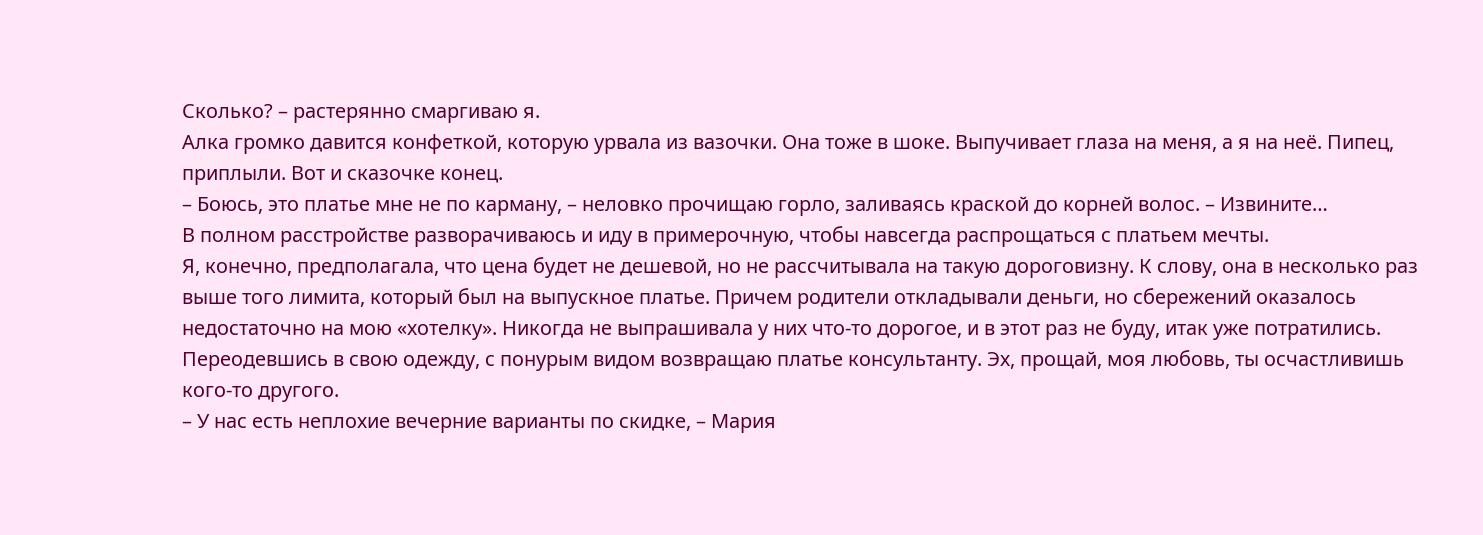Сколько? – растерянно смаргиваю я.
Алка громко давится конфеткой, которую урвала из вазочки. Она тоже в шоке. Выпучивает глаза на меня, а я на неё. Пипец, приплыли. Вот и сказочке конец.
– Боюсь, это платье мне не по карману, – неловко прочищаю горло, заливаясь краской до корней волос. – Извините…
В полном расстройстве разворачиваюсь и иду в примерочную, чтобы навсегда распрощаться с платьем мечты.
Я, конечно, предполагала, что цена будет не дешевой, но не рассчитывала на такую дороговизну. К слову, она в несколько раз выше того лимита, который был на выпускное платье. Причем родители откладывали деньги, но сбережений оказалось недостаточно на мою «хотелку». Никогда не выпрашивала у них что-то дорогое, и в этот раз не буду, итак уже потратились.
Переодевшись в свою одежду, с понурым видом возвращаю платье консультанту. Эх, прощай, моя любовь, ты осчастливишь кого-то другого.
– У нас есть неплохие вечерние варианты по скидке, – Мария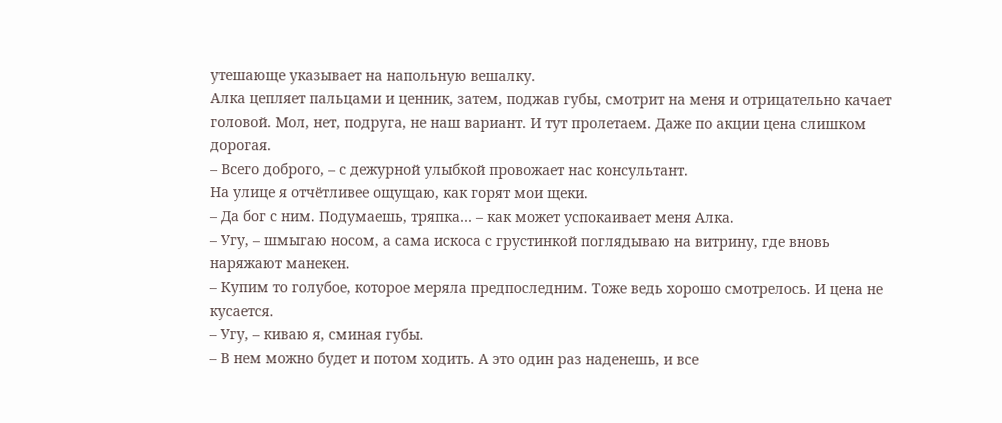утешающе указывает на напольную вешалку.
Алка цепляет пальцами и ценник, затем, поджав губы, смотрит на меня и отрицательно качает головой. Мол, нет, подруга, не наш вариант. И тут пролетаем. Даже по акции цена слишком дорогая.
– Всего доброго, – с дежурной улыбкой провожает нас консультант.
На улице я отчётливее ощущаю, как горят мои щеки.
– Да бог с ним. Подумаешь, тряпка… – как может успокаивает меня Алка.
– Угу, – шмыгаю носом, а сама искоса с грустинкой поглядываю на витрину, где вновь наряжают манекен.
– Купим то голубое, которое меряла предпоследним. Тоже ведь хорошо смотрелось. И цена не кусается.
– Угу, – киваю я, сминая губы.
– В нем можно будет и потом ходить. А это один раз наденешь, и все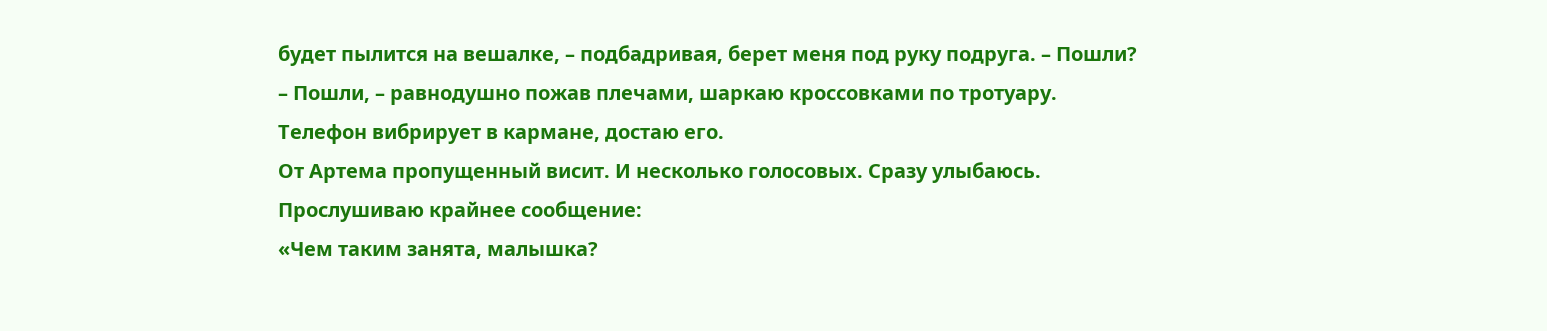будет пылится на вешалке, – подбадривая, берет меня под руку подруга. – Пошли?
– Пошли, – равнодушно пожав плечами, шаркаю кроссовками по тротуару.
Телефон вибрирует в кармане, достаю его.
От Артема пропущенный висит. И несколько голосовых. Сразу улыбаюсь.
Прослушиваю крайнее сообщение:
«Чем таким занята, малышка?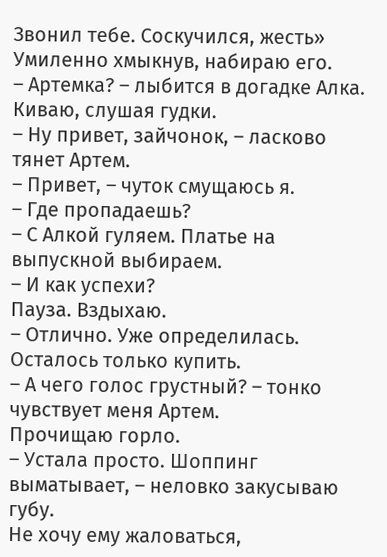Звонил тебе. Соскучился, жесть»
Умиленно хмыкнув, набираю его.
– Артемка? – лыбится в догадке Алка.
Киваю, слушая гудки.
– Ну привет, зайчонок, – ласково тянет Артем.
– Привет, – чуток смущаюсь я.
– Где пропадаешь?
– С Алкой гуляем. Платье на выпускной выбираем.
– И как успехи?
Пауза. Вздыхаю.
– Отлично. Уже определилась. Осталось только купить.
– А чего голос грустный? – тонко чувствует меня Артем.
Прочищаю горло.
– Устала просто. Шоппинг выматывает, – неловко закусываю губу.
Не хочу ему жаловаться,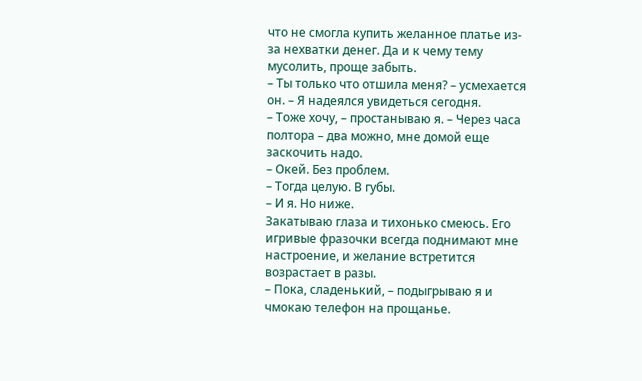что не смогла купить желанное платье из-за нехватки денег. Да и к чему тему мусолить, проще забыть.
– Ты только что отшила меня? – усмехается он. – Я надеялся увидеться сегодня.
– Тоже хочу, – простанываю я. – Через часа полтора – два можно, мне домой еще заскочить надо.
– Окей. Без проблем.
– Тогда целую. В губы.
– И я. Но ниже.
Закатываю глаза и тихонько смеюсь. Его игривые фразочки всегда поднимают мне настроение, и желание встретится возрастает в разы.
– Пока, сладенький, – подыгрываю я и чмокаю телефон на прощанье.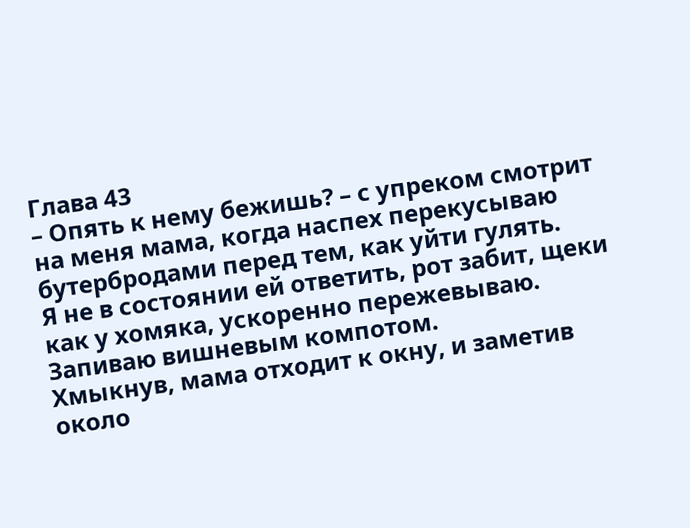Глава 43
– Опять к нему бежишь? – с упреком смотрит на меня мама, когда наспех перекусываю бутербродами перед тем, как уйти гулять.
Я не в состоянии ей ответить, рот забит, щеки как у хомяка, ускоренно пережевываю. Запиваю вишневым компотом.
Хмыкнув, мама отходит к окну, и заметив около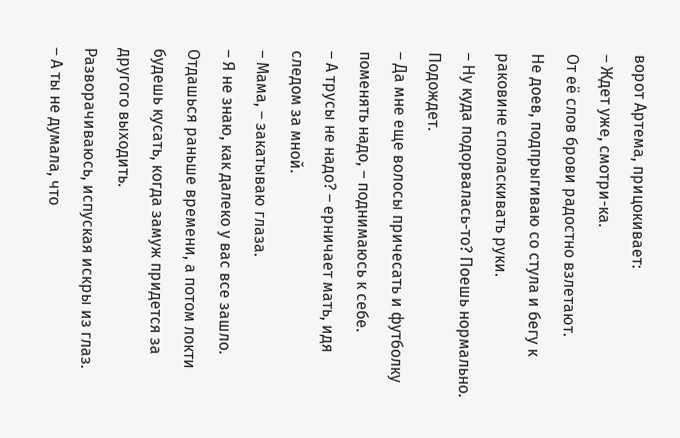ворот Артема, прицокивает:
– Ждет уже, смотри-ка.
От её слов брови радостно взлетают.
Не доев, подпрыгиваю со стула и бегу к раковине споласкивать руки.
– Ну куда подорвалась-то? Поешь нормально. Подождет.
– Да мне еще волосы причесать и футболку поменять надо, – поднимаюсь к себе.
– А трусы не надо? – ерничает мать, идя следом за мной.
– Мама, – закатываю глаза.
– Я не знаю, как далеко у вас все зашло. Отдашься раньше времени, а потом локти будешь кусать, когда замуж придется за другого выходить.
Разворачиваюсь, испуская искры из глаз.
– А ты не думала, что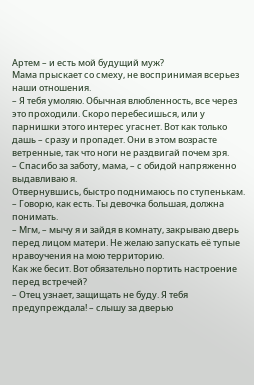Артем – и есть мой будущий муж?
Мама прыскает со смеху, не воспринимая всерьез наши отношения.
– Я тебя умоляю. Обычная влюбленность, все через это проходили. Скоро перебесишься, или у парнишки этого интерес угаснет. Вот как только дашь – сразу и пропадет. Они в этом возрасте ветренные, так что ноги не раздвигай почем зря.
– Спасибо за заботу, мама, – с обидой напряженно выдавливаю я.
Отвернувшись, быстро поднимаюсь по ступенькам.
– Говорю, как есть. Ты девочка большая, должна понимать.
– Мгм, – мычу я и зайдя в комнату, закрываю дверь перед лицом матери. Не желаю запускать её тупые нравоучения на мою территорию.
Как же бесит. Вот обязательно портить настроение перед встречей?
– Отец узнает, защищать не буду. Я тебя предупреждала! – слышу за дверью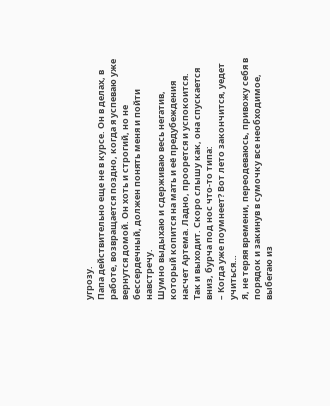угрозу.
Папа действительно еще не в курсе. Он в делах, в работе, возвращается поздно, когда я успеваю уже вернутся домой. Он хоть и строгий, но не бессердечный, должен понять меня и пойти навстречу.
Шумно выдыхаю и сдерживаю весь негатив, который копится на мать и её предубеждения насчет Артема. Ладно, проорется и успокоится. Так и выходит. Скоро слышу как, она спускается вниз, бурча под нос что-то типа:
– Когда уже поумнеет? Вот лето закончится, уедет учиться…
Я, не теряя времени, переодеваюсь, привожу себя в порядок и закинув в сумочку все необходимое, выбегаю из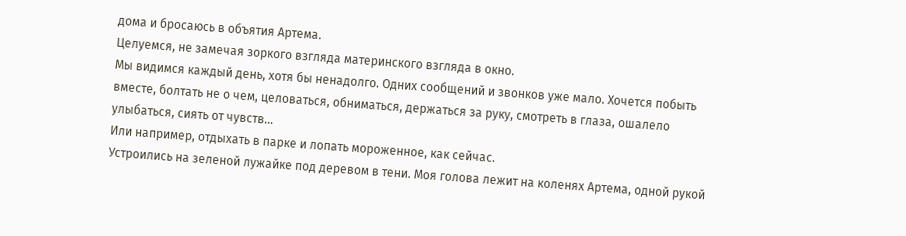дома и бросаюсь в объятия Артема.
Целуемся, не замечая зоркого взгляда материнского взгляда в окно.
Мы видимся каждый день, хотя бы ненадолго. Одних сообщений и звонков уже мало. Хочется побыть вместе, болтать не о чем, целоваться, обниматься, держаться за руку, смотреть в глаза, ошалело улыбаться, сиять от чувств…
Или например, отдыхать в парке и лопать мороженное, как сейчас.
Устроились на зеленой лужайке под деревом в тени. Моя голова лежит на коленях Артема, одной рукой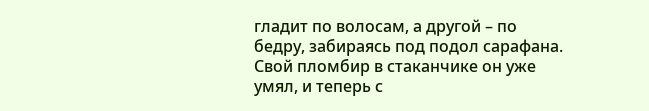гладит по волосам, а другой – по бедру, забираясь под подол сарафана. Свой пломбир в стаканчике он уже умял, и теперь с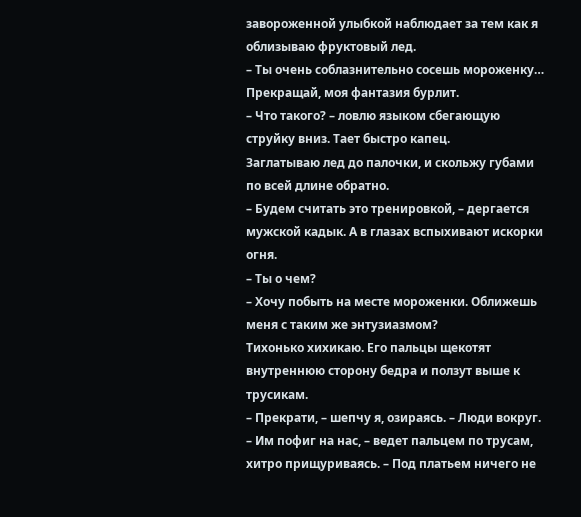завороженной улыбкой наблюдает за тем как я облизываю фруктовый лед.
– Ты очень соблазнительно сосешь мороженку… Прекращай, моя фантазия бурлит.
– Что такого? – ловлю языком сбегающую струйку вниз. Тает быстро капец.
Заглатываю лед до палочки, и скольжу губами по всей длине обратно.
– Будем считать это тренировкой, – дергается мужской кадык. А в глазах вспыхивают искорки огня.
– Ты о чем?
– Хочу побыть на месте мороженки. Оближешь меня с таким же энтузиазмом?
Тихонько хихикаю. Его пальцы щекотят внутреннюю сторону бедра и ползут выше к трусикам.
– Прекрати, – шепчу я, озираясь. – Люди вокруг.
– Им пофиг на нас, – ведет пальцем по трусам, хитро прищуриваясь. – Под платьем ничего не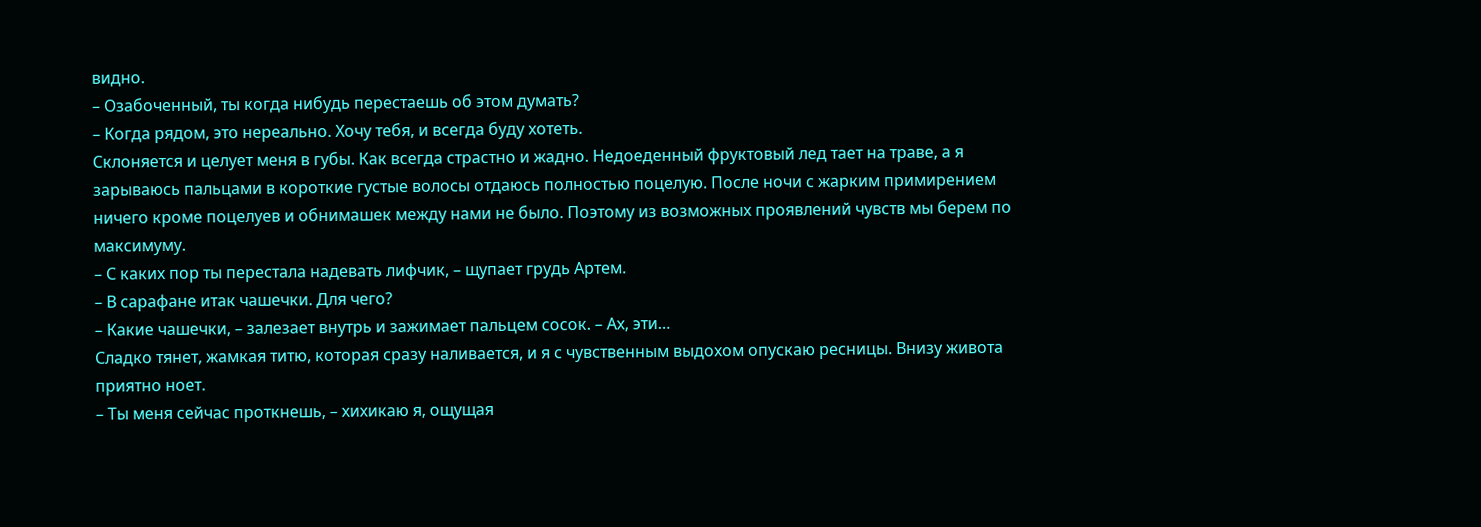видно.
– Озабоченный, ты когда нибудь перестаешь об этом думать?
– Когда рядом, это нереально. Хочу тебя, и всегда буду хотеть.
Склоняется и целует меня в губы. Как всегда страстно и жадно. Недоеденный фруктовый лед тает на траве, а я зарываюсь пальцами в короткие густые волосы отдаюсь полностью поцелую. После ночи с жарким примирением ничего кроме поцелуев и обнимашек между нами не было. Поэтому из возможных проявлений чувств мы берем по максимуму.
– С каких пор ты перестала надевать лифчик, – щупает грудь Артем.
– В сарафане итак чашечки. Для чего?
– Какие чашечки, – залезает внутрь и зажимает пальцем сосок. – Ах, эти…
Сладко тянет, жамкая титю, которая сразу наливается, и я с чувственным выдохом опускаю ресницы. Внизу живота приятно ноет.
– Ты меня сейчас проткнешь, – хихикаю я, ощущая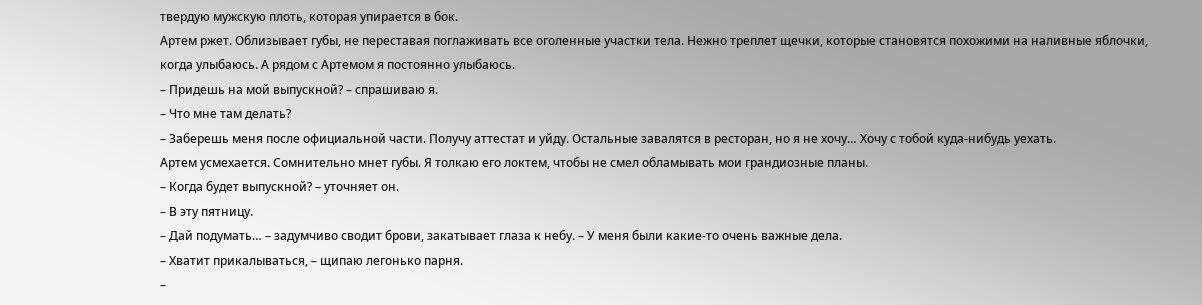твердую мужскую плоть, которая упирается в бок.
Артем ржет. Облизывает губы, не переставая поглаживать все оголенные участки тела. Нежно треплет щечки, которые становятся похожими на наливные яблочки, когда улыбаюсь. А рядом с Артемом я постоянно улыбаюсь.
– Придешь на мой выпускной? – спрашиваю я.
– Что мне там делать?
– Заберешь меня после официальной части. Получу аттестат и уйду. Остальные завалятся в ресторан, но я не хочу… Хочу с тобой куда-нибудь уехать.
Артем усмехается. Сомнительно мнет губы. Я толкаю его локтем, чтобы не смел обламывать мои грандиозные планы.
– Когда будет выпускной? – уточняет он.
– В эту пятницу.
– Дай подумать… – задумчиво сводит брови, закатывает глаза к небу. – У меня были какие-то очень важные дела.
– Хватит прикалываться, – щипаю легонько парня.
–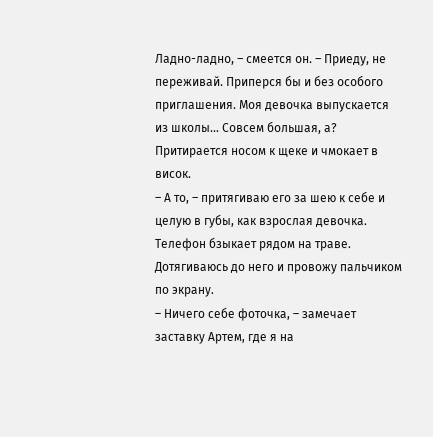Ладно-ладно, – смеется он. – Приеду, не переживай. Приперся бы и без особого приглашения. Моя девочка выпускается из школы… Совсем большая, а?
Притирается носом к щеке и чмокает в висок.
– А то, – притягиваю его за шею к себе и целую в губы, как взрослая девочка.
Телефон бзыкает рядом на траве.
Дотягиваюсь до него и провожу пальчиком по экрану.
– Ничего себе фоточка, – замечает заставку Артем, где я на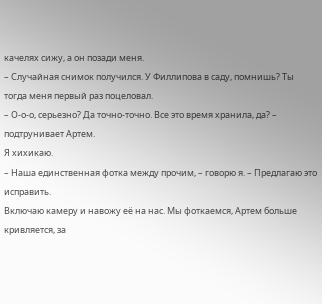качелях сижу, а он позади меня.
– Случайная снимок получился. У Филлипова в саду, помнишь? Ты тогда меня первый раз поцеловал.
– О-о-о, серьезно? Да точно-точно. Все это время хранила, да? – подтрунивает Артем.
Я хихикаю.
– Наша единственная фотка между прочим, – говорю я. – Предлагаю это исправить.
Включаю камеру и навожу её на нас. Мы фоткаемся, Артем больше кривляется, за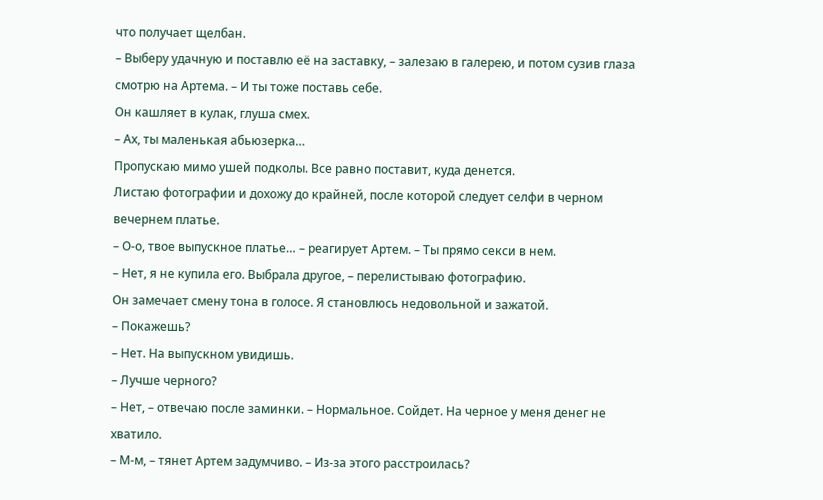что получает щелбан.
– Выберу удачную и поставлю её на заставку, – залезаю в галерею, и потом сузив глаза смотрю на Артема. – И ты тоже поставь себе.
Он кашляет в кулак, глуша смех.
– Ах, ты маленькая абьюзерка…
Пропускаю мимо ушей подколы. Все равно поставит, куда денется.
Листаю фотографии и дохожу до крайней, после которой следует селфи в черном вечернем платье.
– О-о, твое выпускное платье… – реагирует Артем. – Ты прямо секси в нем.
– Нет, я не купила его. Выбрала другое, – перелистываю фотографию.
Он замечает смену тона в голосе. Я становлюсь недовольной и зажатой.
– Покажешь?
– Нет. На выпускном увидишь.
– Лучше черного?
– Нет, – отвечаю после заминки. – Нормальное. Сойдет. На черное у меня денег не хватило.
– М-м, – тянет Артем задумчиво. – Из-за этого расстроилась?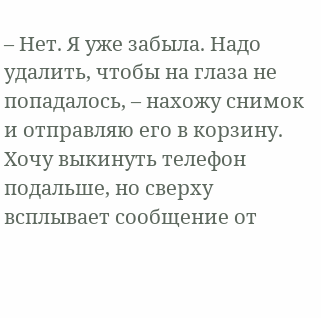– Нет. Я уже забыла. Надо удалить, чтобы на глаза не попадалось, – нахожу снимок и отправляю его в корзину.
Хочу выкинуть телефон подальше, но сверху всплывает сообщение от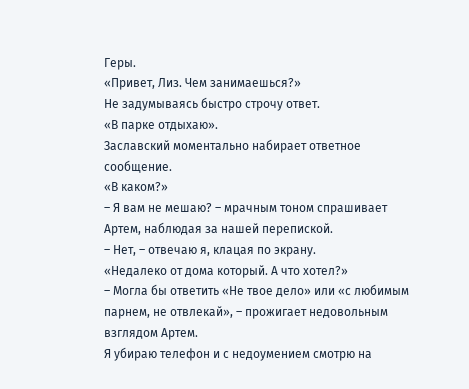Геры.
«Привет, Лиз. Чем занимаешься?»
Не задумываясь быстро строчу ответ.
«В парке отдыхаю».
Заславский моментально набирает ответное сообщение.
«В каком?»
– Я вам не мешаю? – мрачным тоном спрашивает Артем, наблюдая за нашей перепиской.
– Нет, – отвечаю я, клацая по экрану.
«Недалеко от дома который. А что хотел?»
– Могла бы ответить «Не твое дело» или «с любимым парнем, не отвлекай», – прожигает недовольным взглядом Артем.
Я убираю телефон и с недоумением смотрю на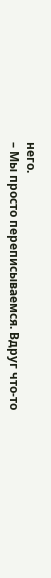него.
– Мы просто переписываемся. Вдруг что-то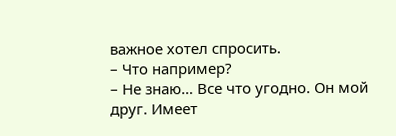важное хотел спросить.
– Что например?
– Не знаю… Все что угодно. Он мой друг. Имеет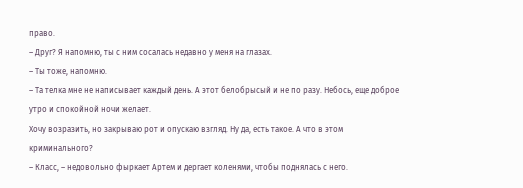право.
– Друг? Я напомню, ты с ним сосалась недавно у меня на глазах.
– Ты тоже, напомню.
– Та телка мне не написывает каждый день. А этот белобрысый и не по разу. Небось, еще доброе утро и спокойной ночи желает.
Хочу возразить, но закрываю рот и опускаю взгляд. Ну да, есть такое. А что в этом криминального?
– Класс, – недовольно фыркает Артем и дергает коленями, чтобы поднялась с него.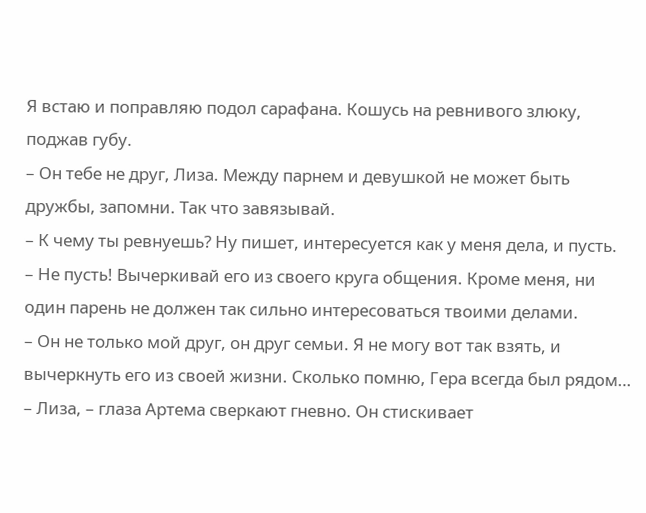Я встаю и поправляю подол сарафана. Кошусь на ревнивого злюку, поджав губу.
– Он тебе не друг, Лиза. Между парнем и девушкой не может быть дружбы, запомни. Так что завязывай.
– К чему ты ревнуешь? Ну пишет, интересуется как у меня дела, и пусть.
– Не пусть! Вычеркивай его из своего круга общения. Кроме меня, ни один парень не должен так сильно интересоваться твоими делами.
– Он не только мой друг, он друг семьи. Я не могу вот так взять, и вычеркнуть его из своей жизни. Сколько помню, Гера всегда был рядом…
– Лиза, – глаза Артема сверкают гневно. Он стискивает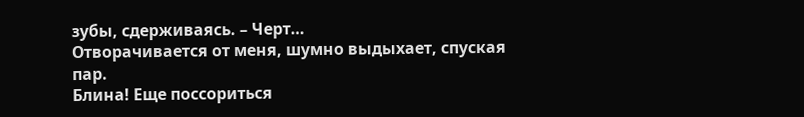зубы, сдерживаясь. – Черт…
Отворачивается от меня, шумно выдыхает, спуская пар.
Блина! Еще поссориться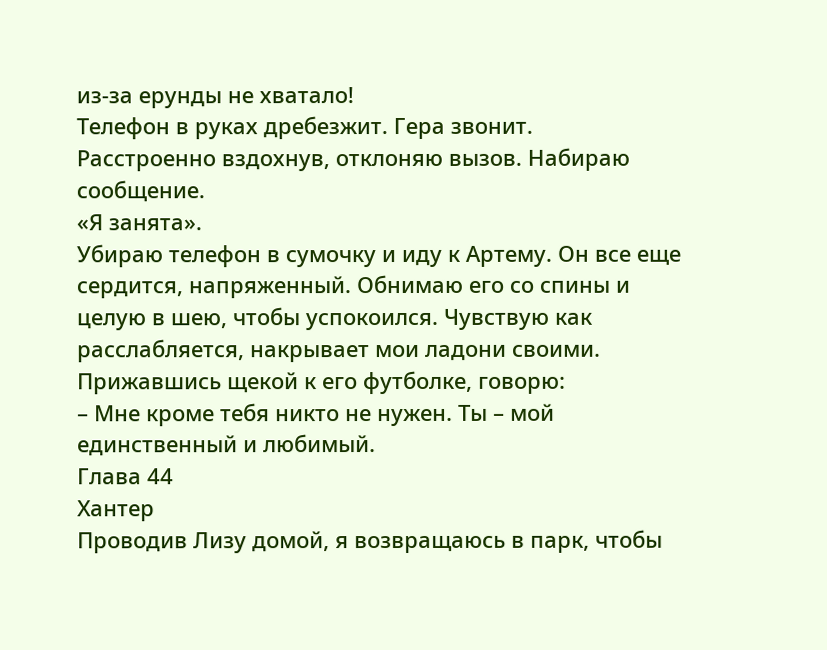из-за ерунды не хватало!
Телефон в руках дребезжит. Гера звонит.
Расстроенно вздохнув, отклоняю вызов. Набираю сообщение.
«Я занята».
Убираю телефон в сумочку и иду к Артему. Он все еще сердится, напряженный. Обнимаю его со спины и целую в шею, чтобы успокоился. Чувствую как расслабляется, накрывает мои ладони своими.
Прижавшись щекой к его футболке, говорю:
– Мне кроме тебя никто не нужен. Ты – мой единственный и любимый.
Глава 44
Хантер
Проводив Лизу домой, я возвращаюсь в парк, чтобы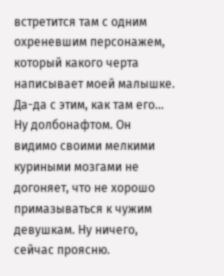встретится там с одним охреневшим персонажем, который какого черта написывает моей малышке. Да-да с этим, как там его… Ну долбонафтом. Он видимо своими мелкими куриными мозгами не догоняет, что не хорошо примазываться к чужим девушкам. Ну ничего, сейчас проясню.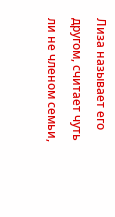Лиза называет его другом, считает чуть ли не членом семьи,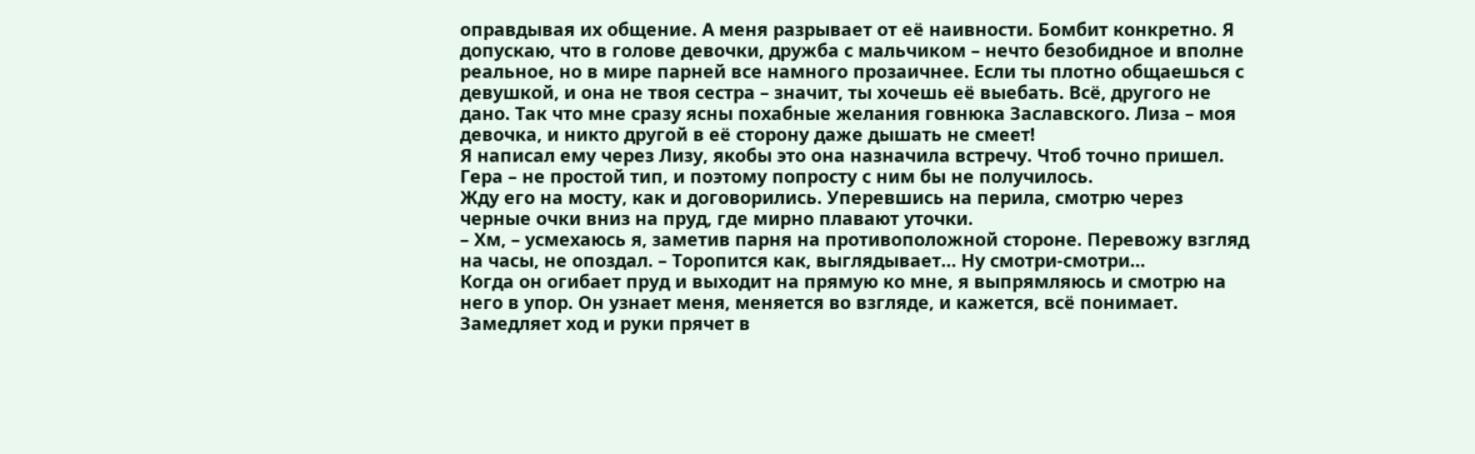оправдывая их общение. А меня разрывает от её наивности. Бомбит конкретно. Я допускаю, что в голове девочки, дружба с мальчиком – нечто безобидное и вполне реальное, но в мире парней все намного прозаичнее. Если ты плотно общаешься с девушкой, и она не твоя сестра – значит, ты хочешь её выебать. Всё, другого не дано. Так что мне сразу ясны похабные желания говнюка Заславского. Лиза – моя девочка, и никто другой в её сторону даже дышать не смеет!
Я написал ему через Лизу, якобы это она назначила встречу. Чтоб точно пришел. Гера – не простой тип, и поэтому попросту с ним бы не получилось.
Жду его на мосту, как и договорились. Уперевшись на перила, смотрю через черные очки вниз на пруд, где мирно плавают уточки.
– Хм, – усмехаюсь я, заметив парня на противоположной стороне. Перевожу взгляд на часы, не опоздал. – Торопится как, выглядывает… Ну смотри-смотри…
Когда он огибает пруд и выходит на прямую ко мне, я выпрямляюсь и смотрю на него в упор. Он узнает меня, меняется во взгляде, и кажется, всё понимает. Замедляет ход и руки прячет в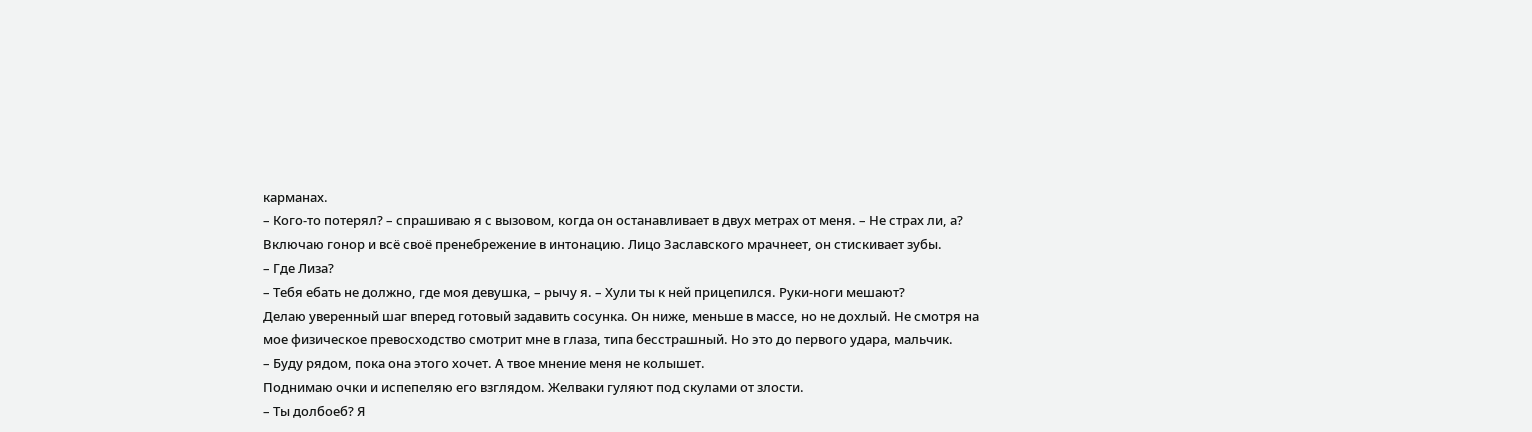карманах.
– Кого-то потерял? – спрашиваю я с вызовом, когда он останавливает в двух метрах от меня. – Не страх ли, а?
Включаю гонор и всё своё пренебрежение в интонацию. Лицо Заславского мрачнеет, он стискивает зубы.
– Где Лиза?
– Тебя ебать не должно, где моя девушка, – рычу я. – Хули ты к ней прицепился. Руки-ноги мешают?
Делаю уверенный шаг вперед готовый задавить сосунка. Он ниже, меньше в массе, но не дохлый. Не смотря на мое физическое превосходство смотрит мне в глаза, типа бесстрашный. Но это до первого удара, мальчик.
– Буду рядом, пока она этого хочет. А твое мнение меня не колышет.
Поднимаю очки и испепеляю его взглядом. Желваки гуляют под скулами от злости.
– Ты долбоеб? Я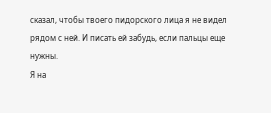сказал, чтобы твоего пидорского лица я не видел рядом с ней. И писать ей забудь, если пальцы еще нужны.
Я на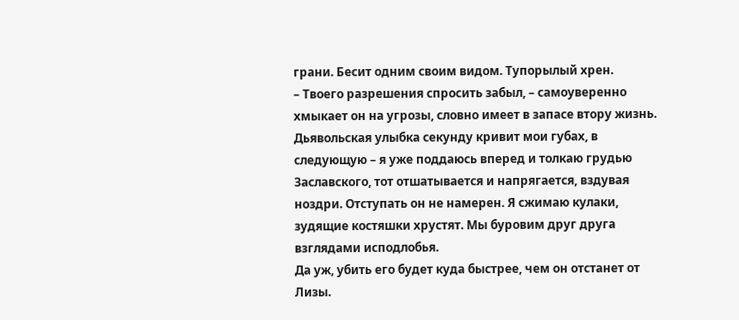грани. Бесит одним своим видом. Тупорылый хрен.
– Твоего разрешения спросить забыл, – самоуверенно хмыкает он на угрозы, словно имеет в запасе втору жизнь.
Дьявольская улыбка секунду кривит мои губах, в следующую – я уже поддаюсь вперед и толкаю грудью Заславского, тот отшатывается и напрягается, вздувая ноздри. Отступать он не намерен. Я сжимаю кулаки, зудящие костяшки хрустят. Мы буровим друг друга взглядами исподлобья.
Да уж, убить его будет куда быстрее, чем он отстанет от Лизы.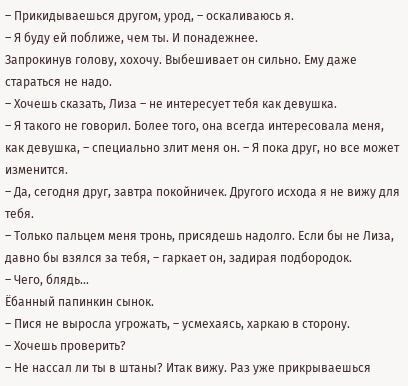– Прикидываешься другом, урод, – оскаливаюсь я.
– Я буду ей поближе, чем ты. И понадежнее.
Запрокинув голову, хохочу. Выбешивает он сильно. Ему даже стараться не надо.
– Хочешь сказать, Лиза – не интересует тебя как девушка.
– Я такого не говорил. Более того, она всегда интересовала меня, как девушка, – специально злит меня он. – Я пока друг, но все может изменится.
– Да, сегодня друг, завтра покойничек. Другого исхода я не вижу для тебя.
– Только пальцем меня тронь, присядешь надолго. Если бы не Лиза, давно бы взялся за тебя, – гаркает он, задирая подбородок.
– Чего, блядь…
Ёбанный папинкин сынок.
– Пися не выросла угрожать, – усмехаясь, харкаю в сторону.
– Хочешь проверить?
– Не нассал ли ты в штаны? Итак вижу. Раз уже прикрываешься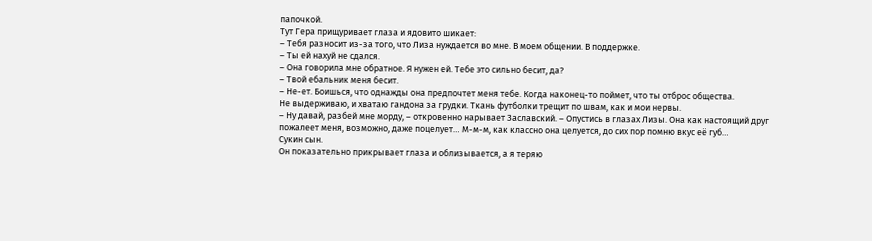папочкой.
Тут Гера прищуривает глаза и ядовито шикает:
– Тебя разносит из-за того, что Лиза нуждается во мне. В моем общении. В поддержке.
– Ты ей нахуй не сдался.
– Она говорила мне обратное. Я нужен ей. Тебе это сильно бесит, да?
– Твой ебальник меня бесит.
– Не-ет. Боишься, что однажды она предпочтет меня тебе. Когда наконец-то поймет, что ты отброс общества.
Не выдерживаю, и хватаю гандона за грудки. Ткань футболки трещит по швам, как и мои нервы.
– Ну давай, разбей мне морду, – откровенно нарывает Заславский. – Опустись в глазах Лизы. Она как настоящий друг пожалеет меня, возможно, даже поцелует… М-м-м, как классно она целуется, до сих пор помню вкус её губ…
Сукин сын.
Он показательно прикрывает глаза и облизывается, а я теряю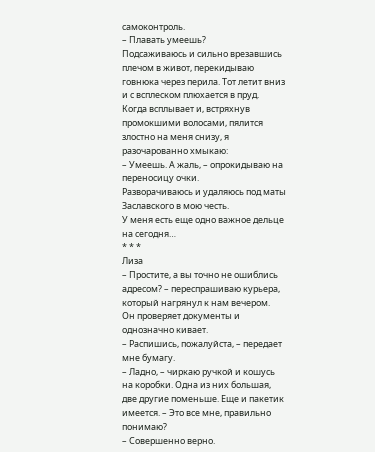самоконтроль.
– Плавать умеешь?
Подсаживаюсь и сильно врезавшись плечом в живот, перекидываю говнюка через перила. Тот летит вниз и с всплеском плюхается в пруд.
Когда всплывает и, встряхнув промокшими волосами, пялится злостно на меня снизу, я разочарованно хмыкаю:
– Умеешь. А жаль, – опрокидываю на переносицу очки.
Разворачиваюсь и удаляюсь под маты Заславского в мою честь.
У меня есть еще одно важное дельце на сегодня…
* * *
Лиза
– Простите, а вы точно не ошиблись адресом? – переспрашиваю курьера, который нагрянул к нам вечером.
Он проверяет документы и однозначно кивает.
– Распишись, пожалуйста, – передает мне бумагу.
– Ладно, – чиркаю ручкой и кошусь на коробки. Одна из них большая, две другие поменьше. Еще и пакетик имеется. – Это все мне, правильно понимаю?
– Совершенно верно.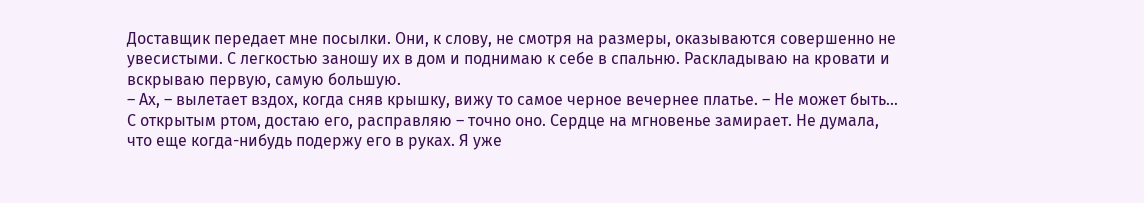Доставщик передает мне посылки. Они, к слову, не смотря на размеры, оказываются совершенно не увесистыми. С легкостью заношу их в дом и поднимаю к себе в спальню. Раскладываю на кровати и вскрываю первую, самую большую.
– Ах, – вылетает вздох, когда сняв крышку, вижу то самое черное вечернее платье. – Не может быть…
С открытым ртом, достаю его, расправляю – точно оно. Сердце на мгновенье замирает. Не думала, что еще когда-нибудь подержу его в руках. Я уже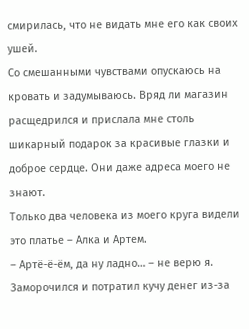смирилась, что не видать мне его как своих ушей.
Со смешанными чувствами опускаюсь на кровать и задумываюсь. Вряд ли магазин расщедрился и прислала мне столь шикарный подарок за красивые глазки и доброе сердце. Они даже адреса моего не знают.
Только два человека из моего круга видели это платье – Алка и Артем.
– Артё-ё-ём, да ну ладно… – не верю я. Заморочился и потратил кучу денег из-за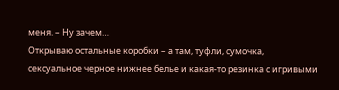меня. – Ну зачем…
Открываю остальные коробки – а там, туфли, сумочка, сексуальное черное нижнее белье и какая-то резинка с игривыми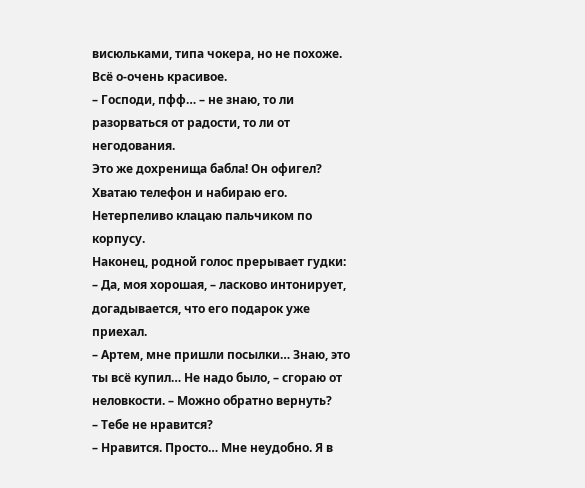висюльками, типа чокера, но не похоже. Всё о-очень красивое.
– Господи, пфф… – не знаю, то ли разорваться от радости, то ли от негодования.
Это же дохренища бабла! Он офигел?
Хватаю телефон и набираю его. Нетерпеливо клацаю пальчиком по корпусу.
Наконец, родной голос прерывает гудки:
– Да, моя хорошая, – ласково интонирует, догадывается, что его подарок уже приехал.
– Артем, мне пришли посылки… Знаю, это ты всё купил… Не надо было, – сгораю от неловкости. – Можно обратно вернуть?
– Тебе не нравится?
– Нравится. Просто… Мне неудобно. Я в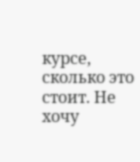курсе, сколько это стоит. Не хочу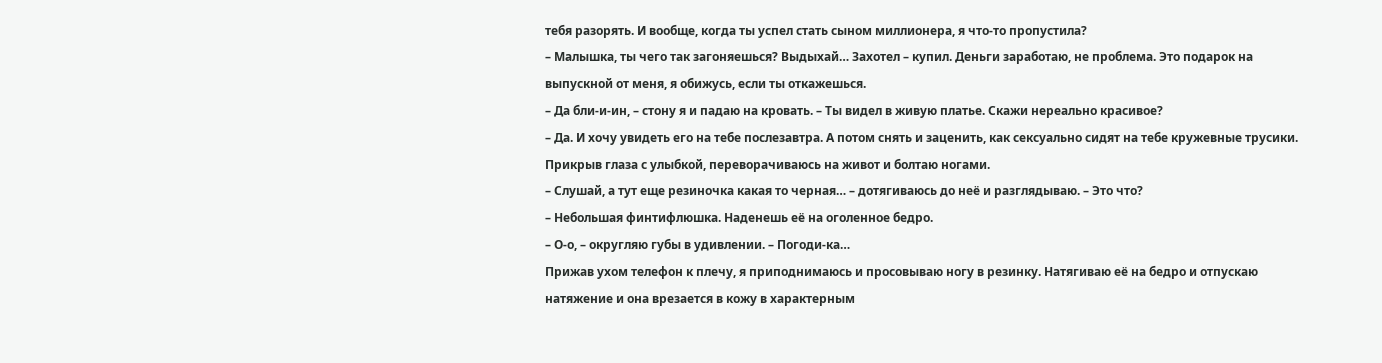тебя разорять. И вообще, когда ты успел стать сыном миллионера, я что-то пропустила?
– Малышка, ты чего так загоняешься? Выдыхай… Захотел – купил. Деньги заработаю, не проблема. Это подарок на выпускной от меня, я обижусь, если ты откажешься.
– Да бли-и-ин, – стону я и падаю на кровать. – Ты видел в живую платье. Скажи нереально красивое?
– Да. И хочу увидеть его на тебе послезавтра. А потом снять и заценить, как сексуально сидят на тебе кружевные трусики.
Прикрыв глаза с улыбкой, переворачиваюсь на живот и болтаю ногами.
– Слушай, а тут еще резиночка какая то черная… – дотягиваюсь до неё и разглядываю. – Это что?
– Небольшая финтифлюшка. Наденешь её на оголенное бедро.
– О-о, – округляю губы в удивлении. – Погоди-ка…
Прижав ухом телефон к плечу, я приподнимаюсь и просовываю ногу в резинку. Натягиваю её на бедро и отпускаю натяжение и она врезается в кожу в характерным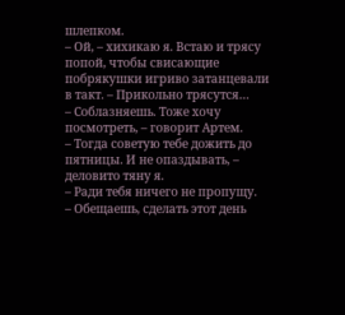шлепком.
– Ой, – хихикаю я. Встаю и трясу попой, чтобы свисающие побрякушки игриво затанцевали в такт. – Прикольно трясутся…
– Соблазняешь. Тоже хочу посмотреть, – говорит Артем.
– Тогда советую тебе дожить до пятницы. И не опаздывать, – деловито тяну я.
– Ради тебя ничего не пропущу.
– Обещаешь, сделать этот день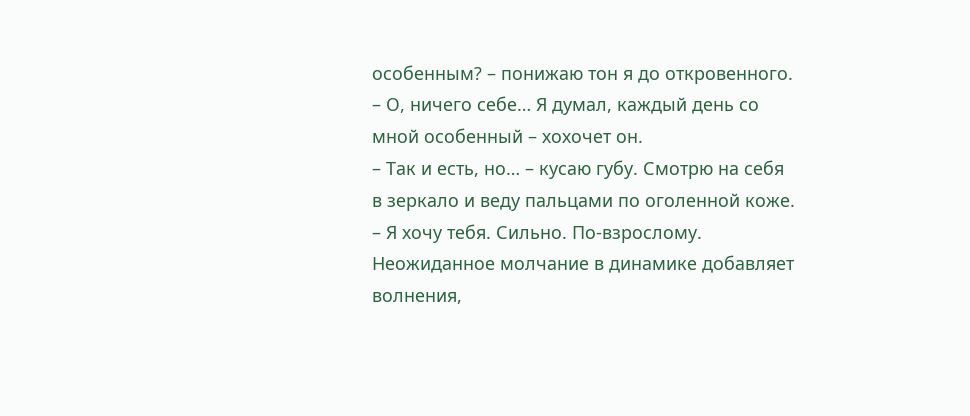особенным? – понижаю тон я до откровенного.
– О, ничего себе… Я думал, каждый день со мной особенный – хохочет он.
– Так и есть, но… – кусаю губу. Смотрю на себя в зеркало и веду пальцами по оголенной коже. – Я хочу тебя. Сильно. По-взрослому.
Неожиданное молчание в динамике добавляет волнения,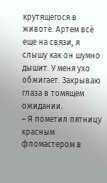крутящегося в животе. Артем всё еще на связи, я слышу как он шумно дышит. У меня ухо обжигает. Закрываю глаза в томящем ожидании.
– Я пометил пятницу красным фломастером в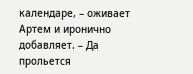календаре, – оживает Артем и иронично добавляет. – Да прольется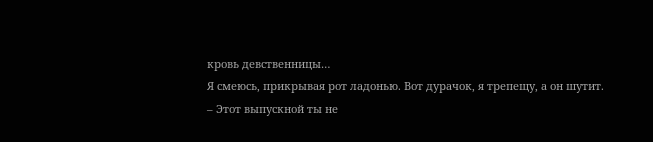кровь девственницы…
Я смеюсь, прикрывая рот ладонью. Вот дурачок, я трепещу, а он шутит.
– Этот выпускной ты не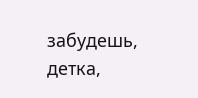забудешь, детка,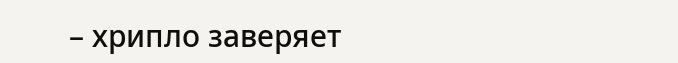– хрипло заверяет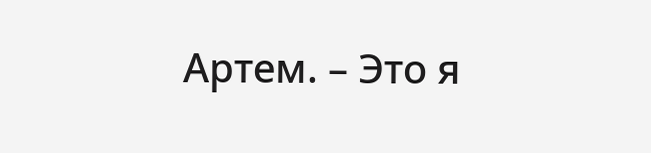Артем. – Это я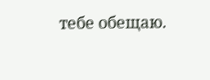тебе обещаю.